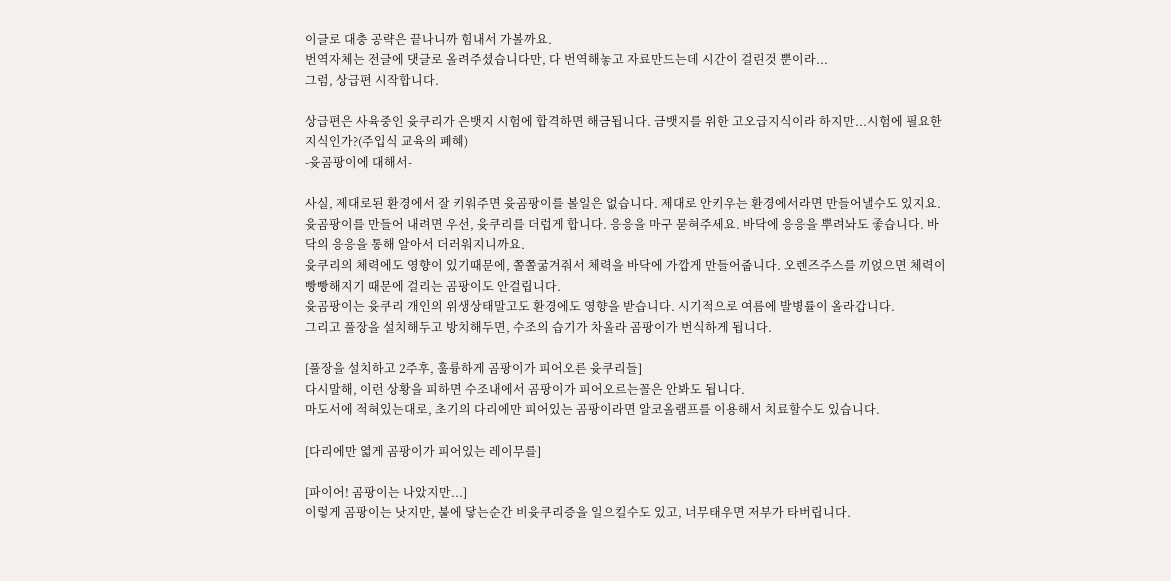이글로 대충 공략은 끝나니까 힘내서 가볼까요.
번역자체는 전글에 댓글로 올려주셨습니다만, 다 번역해놓고 자료만드는데 시간이 걸린것 뿐이라...
그럼, 상급편 시작합니다.

상급편은 사육중인 윳쿠리가 은뱃지 시험에 합격하면 해금됩니다. 금뱃지를 위한 고오급지식이라 하지만...시험에 필요한 지식인가?(주입식 교육의 폐혜)
-윳곰팡이에 대해서-

사실, 제대로된 환경에서 잘 키워주면 윳곰팡이를 볼일은 없습니다. 제대로 안키우는 환경에서라면 만들어낼수도 있지요.
윳곰팡이를 만들어 내려면 우선, 윳쿠리를 더럽게 합니다. 응응을 마구 묻혀주세요. 바닥에 응응을 뿌려놔도 좋습니다. 바닥의 응응을 통해 알아서 더러워지니까요.
윳쿠리의 체력에도 영향이 있기때문에, 쫄쫄굶겨줘서 체력을 바닥에 가깝게 만들어줍니다. 오렌즈주스를 끼얹으면 체력이 빵빵해지기 때문에 걸리는 곰팡이도 안걸립니다.
윳곰팡이는 윳쿠리 개인의 위생상태말고도 환경에도 영향을 받습니다. 시기적으로 여름에 발병률이 올라갑니다.
그리고 풀장을 설치해두고 방치해두면, 수조의 습기가 차올라 곰팡이가 번식하게 됩니다.

[풀장을 설치하고 2주후, 훌륭하게 곰팡이가 피어오른 윳쿠리들]
다시말해, 이런 상황을 피하면 수조내에서 곰팡이가 피어오르는꼴은 안봐도 됩니다.
마도서에 적혀있는대로, 초기의 다리에만 피어있는 곰팡이라면 알코올램프를 이용해서 치료할수도 있습니다.

[다리에만 엷게 곰팡이가 피어있는 레이무를]

[파이어! 곰팡이는 나았지만...]
이렇게 곰팡이는 낫지만, 불에 닿는순간 비윳쿠리증을 일으킬수도 있고, 너무태우면 저부가 타버립니다.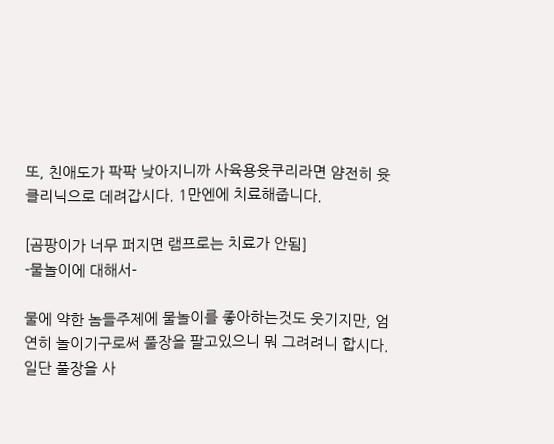또, 친애도가 팍팍 낮아지니까 사육용윳쿠리라면 얌전히 윳클리닉으로 데려갑시다. 1만엔에 치료해줍니다.

[곰팡이가 너무 퍼지면 램프로는 치료가 안됨]
-물놀이에 대해서-

물에 약한 놈들주제에 물놀이를 좋아하는것도 웃기지만, 엄연히 놀이기구로써 풀장을 팔고있으니 뭐 그려려니 합시다. 일단 풀장을 사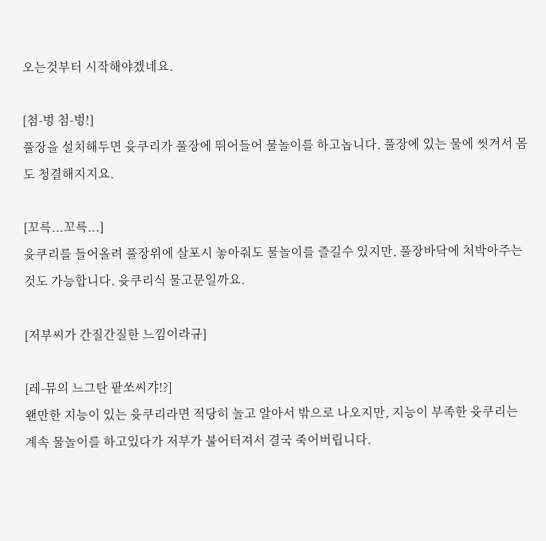오는것부터 시작해야겠네요.

[첨-벙 첨-벙!]
풀장을 설치해두면 윳쿠리가 풀장에 뛰어들어 물놀이를 하고놉니다. 풀장에 있는 물에 씻겨서 몸도 청결해지지요.

[꼬륵...꼬륵...]
윳쿠리를 들어올려 풀장위에 살포시 놓아줘도 물놀이를 즐길수 있지만, 풀장바닥에 처박아주는것도 가능합니다. 윳쿠리식 물고문일까요.

[저부씨가 간질간질한 느낌이라규]

[레-뮤의 느그탄 팥쏘씨갸!?]
왠만한 지능이 있는 윳쿠리라면 적당히 놀고 알아서 밖으로 나오지만, 지능이 부족한 윳쿠리는 계속 물놀이를 하고있다가 저부가 불어터져서 결국 죽어버립니다.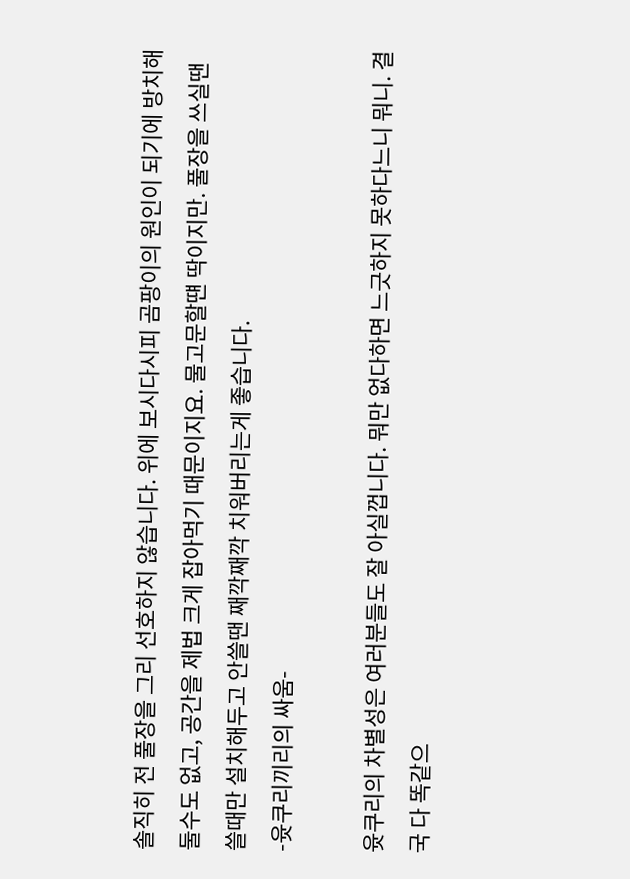솔직히 전 풀장을 그리 선호하지 않습니다. 위에 보시다시피 곰팡이의 원인이 되기에 방치해둘수도 없고, 공간을 제법 크게 잡아먹기 때문이지요. 물고문할떈 딱이지만. 풀장을 쓰실땐 쓸때만 설치해두고 안쓸땐 째깍째깍 치워버리는게 좋습니다.
-윳쿠리끼리의 싸움-

윳쿠리의 차별성은 여러분들도 잘 아실껍니다. 뭐만 없다하면 느긋하지 못하다느니 뭐니. 결국 다 똑같으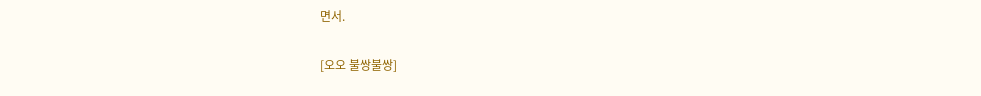면서.

[오오 불쌍불쌍]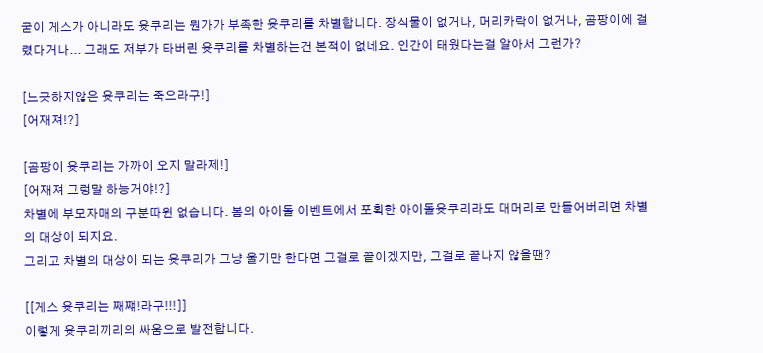굳이 게스가 아니라도 윳쿠리는 뭔가가 부족한 윳쿠리를 차별합니다. 장식물이 없거나, 머리카락이 없거나, 곰팡이에 걸렸다거나... 그래도 저부가 타버린 윳쿠리를 차별하는건 본적이 없네요. 인간이 태웠다는걸 알아서 그런가?

[느긋하지않은 윳쿠리는 죽으라구!]
[어재져!?]

[곰팡이 윳쿠리는 가까이 오지 말라제!]
[어재져 그렁말 하능거야!?]
차별에 부모자매의 구분따윈 없습니다. 봄의 아이돌 이벤트에서 포획한 아이돌윳쿠리라도 대머리로 만들어버리면 차별의 대상이 되지요.
그리고 차별의 대상이 되는 윳쿠리가 그냥 울기만 한다면 그걸로 끝이겠지만, 그걸로 끝나지 않을땐?

[[게스 윳쿠리는 째쨰!라구!!!]]
이렇게 윳쿠리끼리의 싸움으로 발전합니다.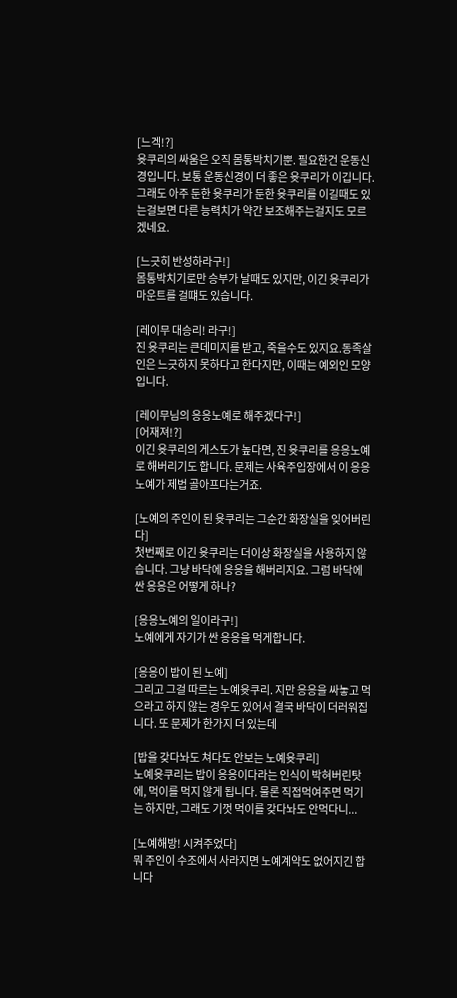[느겍!?]
윳쿠리의 싸움은 오직 몸통박치기뿐. 필요한건 운동신경입니다. 보통 운동신경이 더 좋은 윳쿠리가 이깁니다. 그래도 아주 둔한 윳쿠리가 둔한 윳쿠리를 이길때도 있는걸보면 다른 능력치가 약간 보조해주는걸지도 모르겠네요.

[느긋히 반성하라구!]
몸통박치기로만 승부가 날때도 있지만, 이긴 윳쿠리가 마운트를 걸떄도 있습니다.

[레이무 대승리! 라구!]
진 윳쿠리는 큰데미지를 받고, 죽을수도 있지요.동족살인은 느긋하지 못하다고 한다지만, 이때는 예외인 모양입니다.

[레이무님의 응응노예로 해주겠다구!]
[어재져!?]
이긴 윳쿠리의 게스도가 높다면, 진 윳쿠리를 응응노예로 해버리기도 합니다. 문제는 사육주입장에서 이 응응노예가 제법 골아프다는거죠.

[노예의 주인이 된 윳쿠리는 그순간 화장실을 잊어버린다]
첫번째로 이긴 윳쿠리는 더이상 화장실을 사용하지 않습니다. 그냥 바닥에 응응을 해버리지요. 그럼 바닥에 싼 응응은 어떻게 하나?

[응응노예의 일이라구!]
노예에게 자기가 싼 응응을 먹게합니다.

[응응이 밥이 된 노예]
그리고 그걸 따르는 노예윳쿠리. 지만 응응을 싸놓고 먹으라고 하지 않는 경우도 있어서 결국 바닥이 더러워집니다. 또 문제가 한가지 더 있는데

[밥을 갖다놔도 쳐다도 안보는 노예윳쿠리]
노예윳쿠리는 밥이 응응이다라는 인식이 박혀버린탓에, 먹이를 먹지 않게 됩니다. 물론 직접먹여주면 먹기는 하지만, 그래도 기껏 먹이를 갖다놔도 안먹다니...

[노예해방! 시켜주었다]
뭐 주인이 수조에서 사라지면 노예계약도 없어지긴 합니다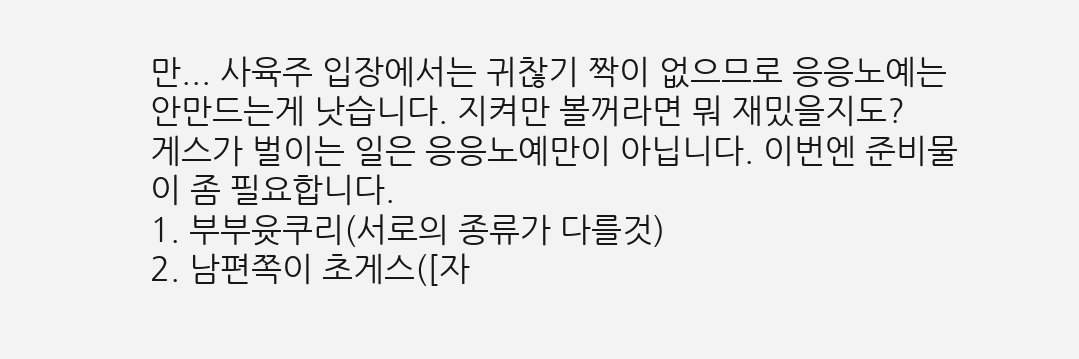만... 사육주 입장에서는 귀찮기 짝이 없으므로 응응노예는 안만드는게 낫습니다. 지켜만 볼꺼라면 뭐 재밌을지도?
게스가 벌이는 일은 응응노예만이 아닙니다. 이번엔 준비물이 좀 필요합니다.
1. 부부윳쿠리(서로의 종류가 다를것)
2. 남편쪽이 초게스([자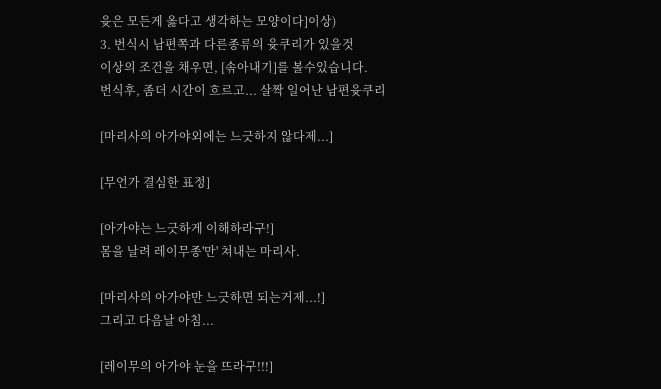윳은 모든게 옳다고 생각하는 모양이다]이상)
3. 번식시 남편쪽과 다른종류의 윳쿠리가 있을것
이상의 조건을 채우면, [솎아내기]를 볼수있습니다.
번식후, 좀더 시간이 흐르고... 살짝 일어난 남편윳쿠리

[마리사의 아가야외에는 느긋하지 않다제...]

[무언가 결심한 표정]

[아가야는 느긋하게 이해하라구!]
몸을 날려 레이무종'만' 쳐내는 마리사.

[마리사의 아가야만 느긋하면 되는거제...!]
그리고 다음날 아침...

[레이무의 아가야 눈을 뜨라구!!!]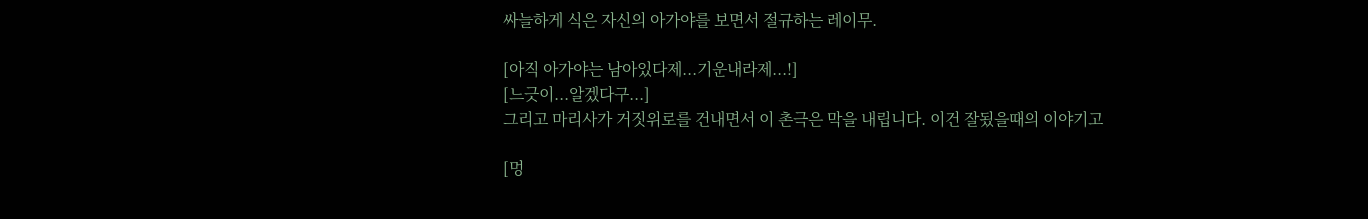싸늘하게 식은 자신의 아가야를 보면서 절규하는 레이무.

[아직 아가야는 남아있다제...기운내라제...!]
[느긋이...알겠다구...]
그리고 마리사가 거짓위로를 건내면서 이 촌극은 막을 내립니다. 이건 잘됬을때의 이야기고

[멍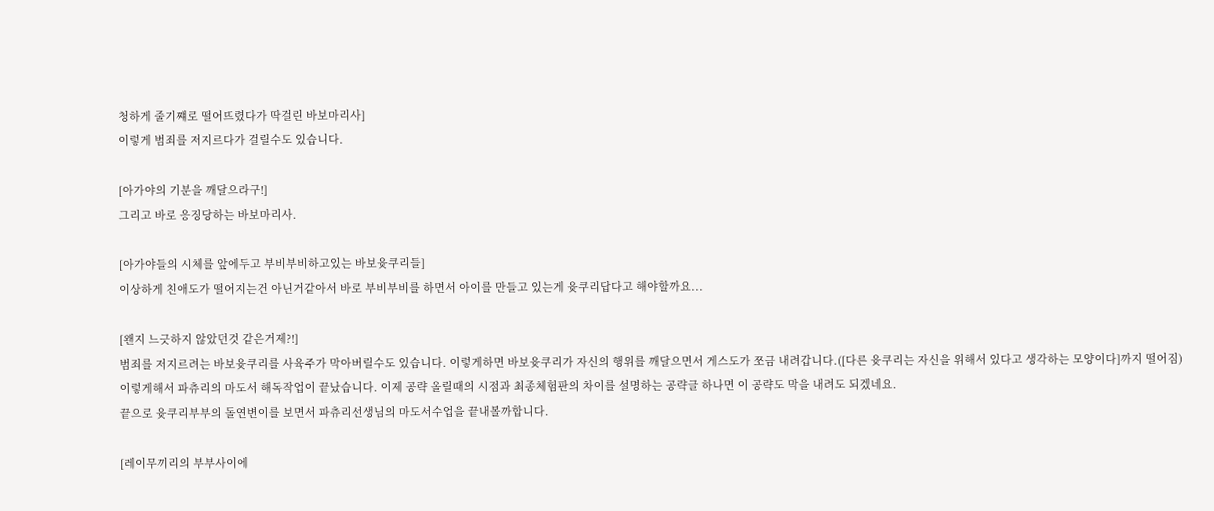청하게 줄기쨰로 떨어뜨렸다가 딱걸린 바보마리사]
이렇게 범죄를 저지르다가 걸릴수도 있습니다.

[아가야의 기분을 깨달으라구!]
그리고 바로 응징당하는 바보마리사.

[아가야들의 시체를 앞에두고 부비부비하고있는 바보윳쿠리들]
이상하게 친애도가 떨어지는건 아닌거같아서 바로 부비부비를 하면서 아이를 만들고 있는게 윳쿠리답다고 해야할까요...

[왠지 느긋하지 않았던것 같은거제?!]
범죄를 저지르려는 바보윳쿠리를 사육주가 막아버릴수도 있습니다. 이렇게하면 바보윳쿠리가 자신의 행위를 깨달으면서 게스도가 쪼금 내려갑니다.([다른 윳쿠리는 자신을 위해서 있다고 생각하는 모양이다]까지 떨어짐)
이렇게해서 파츄리의 마도서 해독작업이 끝났습니다. 이제 공략 올릴때의 시점과 최종체험판의 차이를 설명하는 공략글 하나면 이 공략도 막을 내려도 되겠네요.
끝으로 윳쿠리부부의 돌연변이를 보면서 파츄리선생님의 마도서수업을 끝내볼까합니다.

[레이무끼리의 부부사이에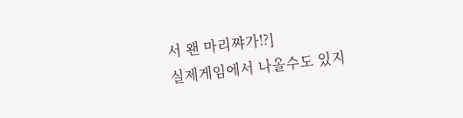서 왠 마리쨔가!?]
실제게임에서 나올수도 있지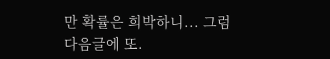만 확률은 희박하니... 그럼 다음글에 또.